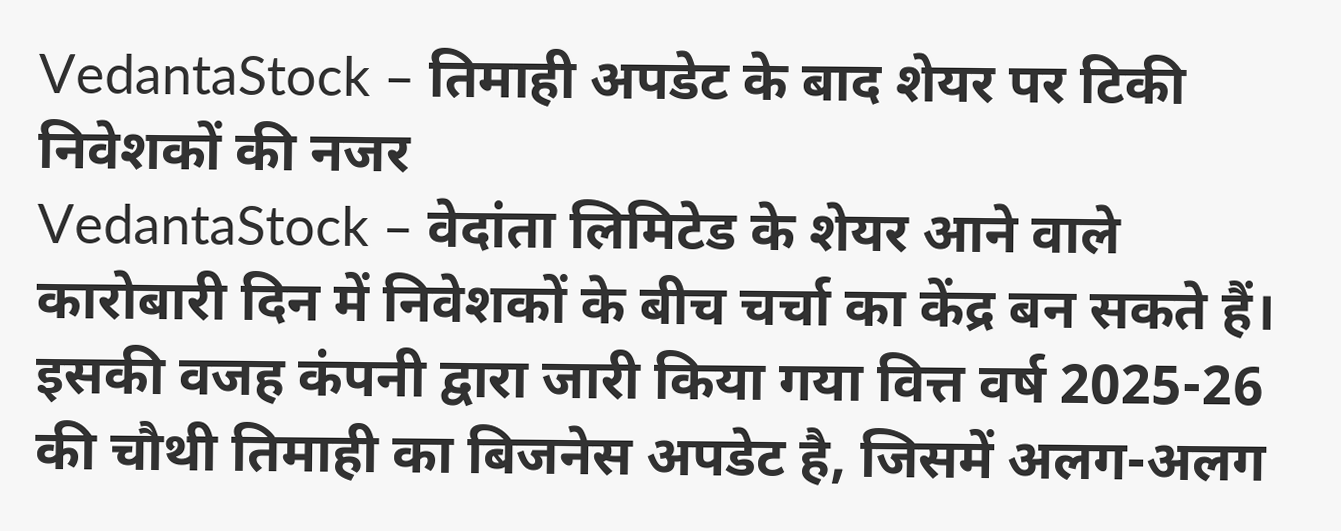VedantaStock – तिमाही अपडेट के बाद शेयर पर टिकी निवेशकों की नजर
VedantaStock – वेदांता लिमिटेड के शेयर आने वाले कारोबारी दिन में निवेशकों के बीच चर्चा का केंद्र बन सकते हैं। इसकी वजह कंपनी द्वारा जारी किया गया वित्त वर्ष 2025-26 की चौथी तिमाही का बिजनेस अपडेट है, जिसमें अलग-अलग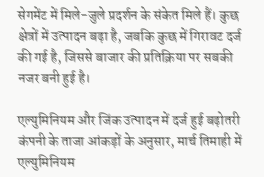सेगमेंट में मिले-जुले प्रदर्शन के संकेत मिले हैं। कुछ क्षेत्रों में उत्पादन बढ़ा है, जबकि कुछ में गिरावट दर्ज की गई है, जिससे बाजार की प्रतिक्रिया पर सबकी नजर बनी हुई है।

एल्युमिनियम और जिंक उत्पादन में दर्ज हुई बढ़ोतरी
कंपनी के ताजा आंकड़ों के अनुसार, मार्च तिमाही में एल्युमिनियम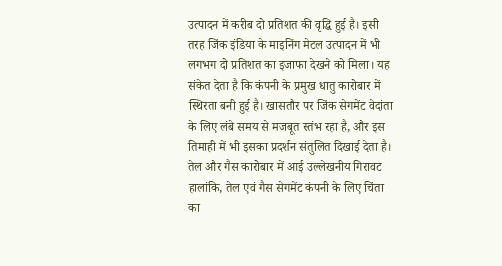उत्पादन में करीब दो प्रतिशत की वृद्धि हुई है। इसी तरह जिंक इंडिया के माइनिंग मेटल उत्पादन में भी लगभग दो प्रतिशत का इजाफा देखने को मिला। यह संकेत देता है कि कंपनी के प्रमुख धातु कारोबार में स्थिरता बनी हुई है। खासतौर पर जिंक सेगमेंट वेदांता के लिए लंबे समय से मजबूत स्तंभ रहा है, और इस तिमाही में भी इसका प्रदर्शन संतुलित दिखाई देता है।
तेल और गैस कारोबार में आई उल्लेखनीय गिरावट
हालांकि, तेल एवं गैस सेगमेंट कंपनी के लिए चिंता का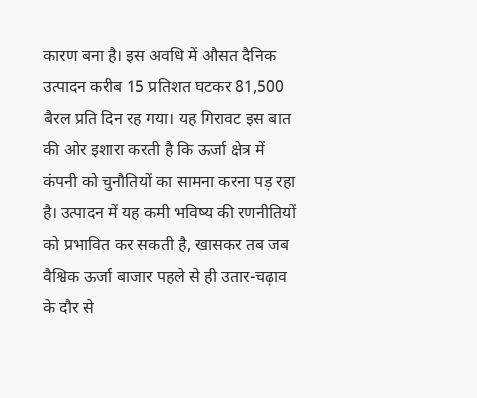कारण बना है। इस अवधि में औसत दैनिक उत्पादन करीब 15 प्रतिशत घटकर 81,500 बैरल प्रति दिन रह गया। यह गिरावट इस बात की ओर इशारा करती है कि ऊर्जा क्षेत्र में कंपनी को चुनौतियों का सामना करना पड़ रहा है। उत्पादन में यह कमी भविष्य की रणनीतियों को प्रभावित कर सकती है, खासकर तब जब वैश्विक ऊर्जा बाजार पहले से ही उतार-चढ़ाव के दौर से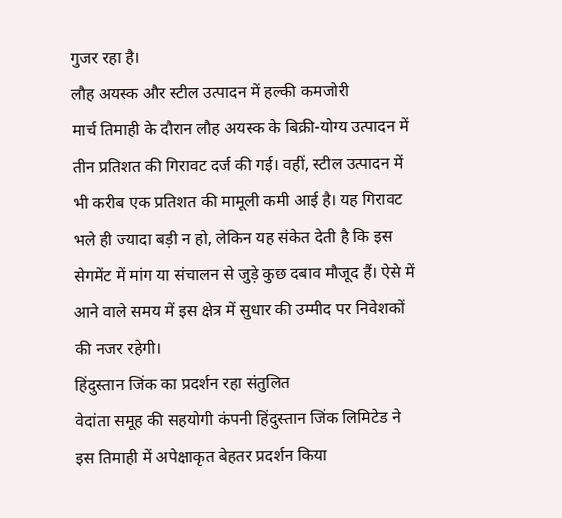गुजर रहा है।
लौह अयस्क और स्टील उत्पादन में हल्की कमजोरी
मार्च तिमाही के दौरान लौह अयस्क के बिक्री-योग्य उत्पादन में तीन प्रतिशत की गिरावट दर्ज की गई। वहीं, स्टील उत्पादन में भी करीब एक प्रतिशत की मामूली कमी आई है। यह गिरावट भले ही ज्यादा बड़ी न हो, लेकिन यह संकेत देती है कि इस सेगमेंट में मांग या संचालन से जुड़े कुछ दबाव मौजूद हैं। ऐसे में आने वाले समय में इस क्षेत्र में सुधार की उम्मीद पर निवेशकों की नजर रहेगी।
हिंदुस्तान जिंक का प्रदर्शन रहा संतुलित
वेदांता समूह की सहयोगी कंपनी हिंदुस्तान जिंक लिमिटेड ने इस तिमाही में अपेक्षाकृत बेहतर प्रदर्शन किया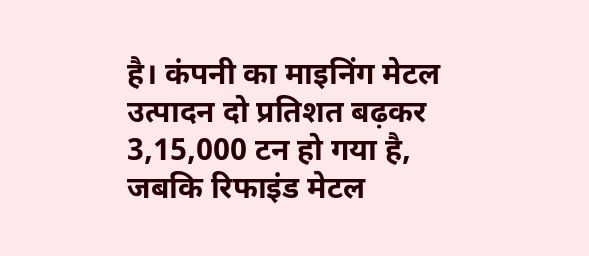है। कंपनी का माइनिंग मेटल उत्पादन दो प्रतिशत बढ़कर 3,15,000 टन हो गया है, जबकि रिफाइंड मेटल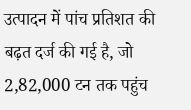उत्पादन में पांच प्रतिशत की बढ़त दर्ज की गई है, जो 2,82,000 टन तक पहुंच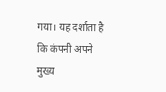गया। यह दर्शाता है कि कंपनी अपने मुख्य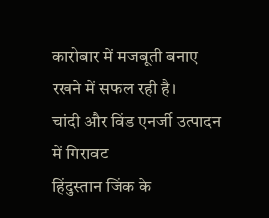कारोबार में मजबूती बनाए रखने में सफल रही है।
चांदी और विंड एनर्जी उत्पादन में गिरावट
हिंदुस्तान जिंक के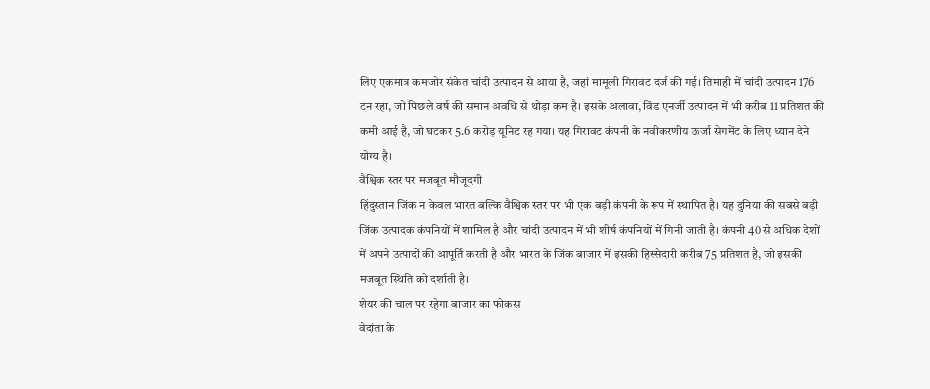लिए एकमात्र कमजोर संकेत चांदी उत्पादन से आया है, जहां मामूली गिरावट दर्ज की गई। तिमाही में चांदी उत्पादन 176 टन रहा, जो पिछले वर्ष की समान अवधि से थोड़ा कम है। इसके अलावा, विंड एनर्जी उत्पादन में भी करीब 11 प्रतिशत की कमी आई है, जो घटकर 5.6 करोड़ यूनिट रह गया। यह गिरावट कंपनी के नवीकरणीय ऊर्जा सेगमेंट के लिए ध्यान देने योग्य है।
वैश्विक स्तर पर मजबूत मौजूदगी
हिंदुस्तान जिंक न केवल भारत बल्कि वैश्विक स्तर पर भी एक बड़ी कंपनी के रूप में स्थापित है। यह दुनिया की सबसे बड़ी जिंक उत्पादक कंपनियों में शामिल है और चांदी उत्पादन में भी शीर्ष कंपनियों में गिनी जाती है। कंपनी 40 से अधिक देशों में अपने उत्पादों की आपूर्ति करती है और भारत के जिंक बाजार में इसकी हिस्सेदारी करीब 75 प्रतिशत है, जो इसकी मजबूत स्थिति को दर्शाती है।
शेयर की चाल पर रहेगा बाजार का फोकस
वेदांता के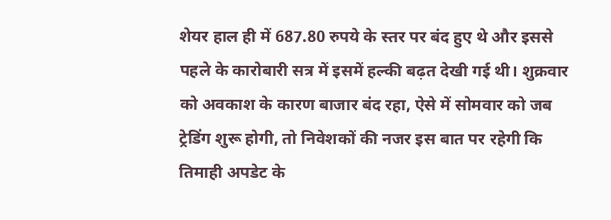शेयर हाल ही में 687.80 रुपये के स्तर पर बंद हुए थे और इससे पहले के कारोबारी सत्र में इसमें हल्की बढ़त देखी गई थी। शुक्रवार को अवकाश के कारण बाजार बंद रहा, ऐसे में सोमवार को जब ट्रेडिंग शुरू होगी, तो निवेशकों की नजर इस बात पर रहेगी कि तिमाही अपडेट के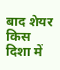बाद शेयर किस दिशा में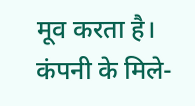मूव करता है। कंपनी के मिले-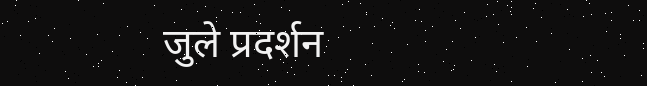जुले प्रदर्शन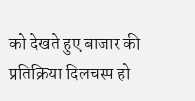को देखते हुए बाजार की प्रतिक्रिया दिलचस्प हो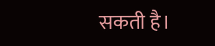सकती है।